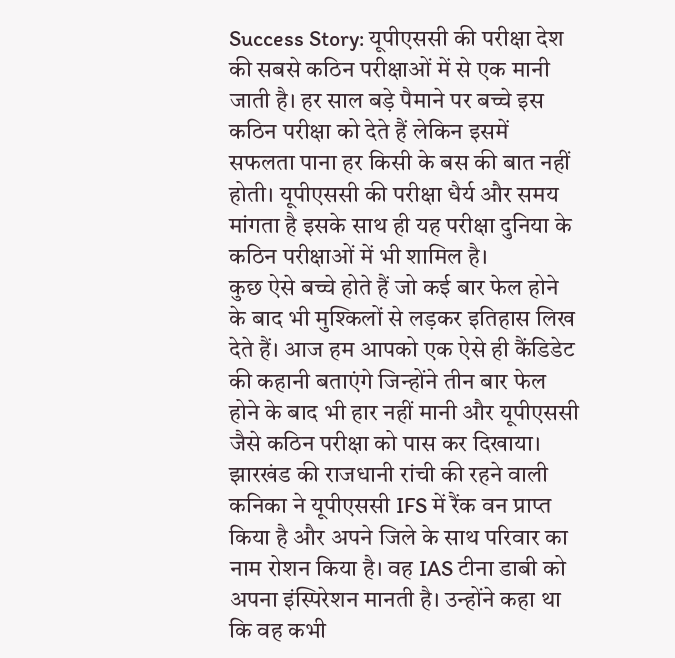Success Story: यूपीएससी की परीक्षा देश की सबसे कठिन परीक्षाओं में से एक मानी जाती है। हर साल बड़े पैमाने पर बच्चे इस कठिन परीक्षा को देते हैं लेकिन इसमें सफलता पाना हर किसी के बस की बात नहीं होती। यूपीएससी की परीक्षा धैर्य और समय मांगता है इसके साथ ही यह परीक्षा दुनिया के कठिन परीक्षाओं में भी शामिल है।
कुछ ऐसे बच्चे होते हैं जो कई बार फेल होने के बाद भी मुश्किलों से लड़कर इतिहास लिख देते हैं। आज हम आपको एक ऐसे ही कैंडिडेट की कहानी बताएंगे जिन्होंने तीन बार फेल होने के बाद भी हार नहीं मानी और यूपीएससी जैसे कठिन परीक्षा को पास कर दिखाया।
झारखंड की राजधानी रांची की रहने वाली कनिका ने यूपीएससी IFS में रैंक वन प्राप्त किया है और अपने जिले के साथ परिवार का नाम रोशन किया है। वह IAS टीना डाबी को अपना इंस्पिरेशन मानती है। उन्होंने कहा था कि वह कभी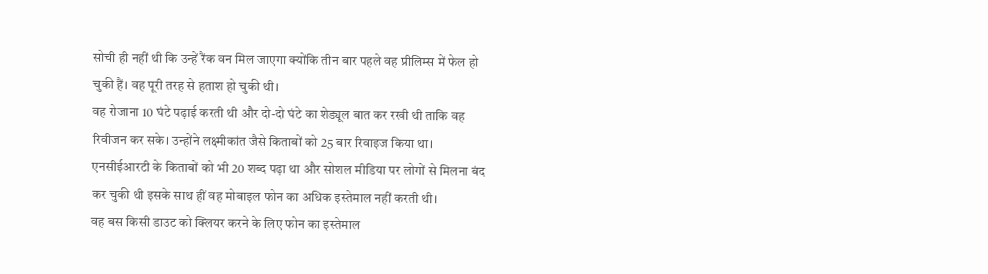सोची ही नहीं थी कि उन्हें रैंक वन मिल जाएगा क्योंकि तीन बार पहले वह प्रीलिम्स में फेल हो चुकी हैं। वह पूरी तरह से हताश हो चुकी थी।
वह रोजाना 10 घंटे पढ़ाई करती थी और दो-दो घंटे का शेड्यूल बात कर रखी थी ताकि वह रिवीजन कर सके। उन्होंने लक्ष्मीकांत जैसे किताबों को 25 बार रिवाइज किया था। एनसीईआरटी के किताबों को भी 20 शब्द पढ़ा था और सोशल मीडिया पर लोगों से मिलना बंद कर चुकी थी इसके साथ हीं वह मोबाइल फोन का अधिक इस्तेमाल नहीं करती थी।
वह बस किसी डाउट को क्लियर करने के लिए फोन का इस्तेमाल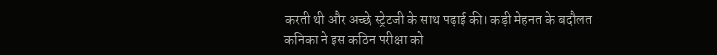करती थी और अच्छे स्ट्रेटजी के साथ पढ़ाई की। कड़ी मेहनत के बदौलत कनिका ने इस कठिन परीक्षा को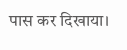पास कर दिखाया।